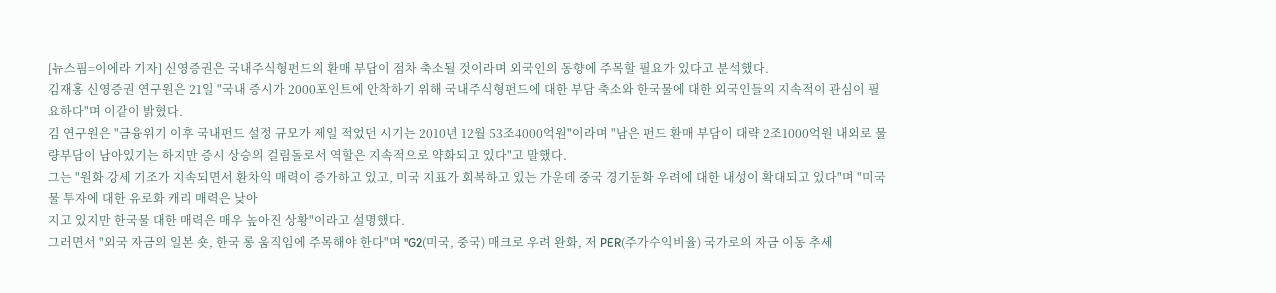[뉴스핌=이에라 기자] 신영증권은 국내주식형펀드의 환매 부담이 점차 축소될 것이라며 외국인의 동향에 주목할 필요가 있다고 분석했다.
김재홍 신영증권 연구원은 21일 "국내 증시가 2000포인트에 안착하기 위해 국내주식형펀드에 대한 부담 축소와 한국물에 대한 외국인들의 지속적이 관심이 필요하다"며 이같이 밝혔다.
김 연구원은 "금융위기 이후 국내펀드 설정 규모가 제일 적었던 시기는 2010년 12월 53조4000억원"이라며 "남은 펀드 환매 부담이 대략 2조1000억원 내외로 물량부담이 남아있기는 하지만 증시 상승의 걸림돌로서 역할은 지속적으로 약화되고 있다"고 말했다.
그는 "원화 강세 기조가 지속되면서 환차익 매력이 증가하고 있고, 미국 지표가 회복하고 있는 가운데 중국 경기둔화 우려에 대한 내성이 확대되고 있다"며 "미국물 투자에 대한 유로화 캐리 매력은 낮아
지고 있지만 한국물 대한 매력은 매우 높아진 상황"이라고 설명했다.
그러면서 "외국 자금의 일본 숏, 한국 롱 움직임에 주목해야 한다"며 "G2(미국, 중국) 매크로 우려 완화, 저 PER(주가수익비율) 국가로의 자금 이동 추세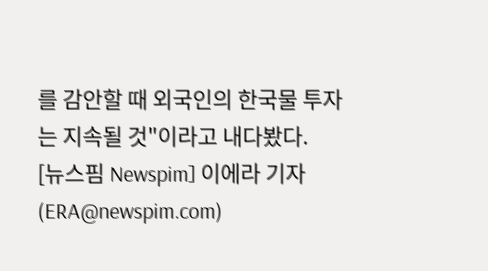를 감안할 때 외국인의 한국물 투자는 지속될 것"이라고 내다봤다.
[뉴스핌 Newspim] 이에라 기자 (ERA@newspim.com)